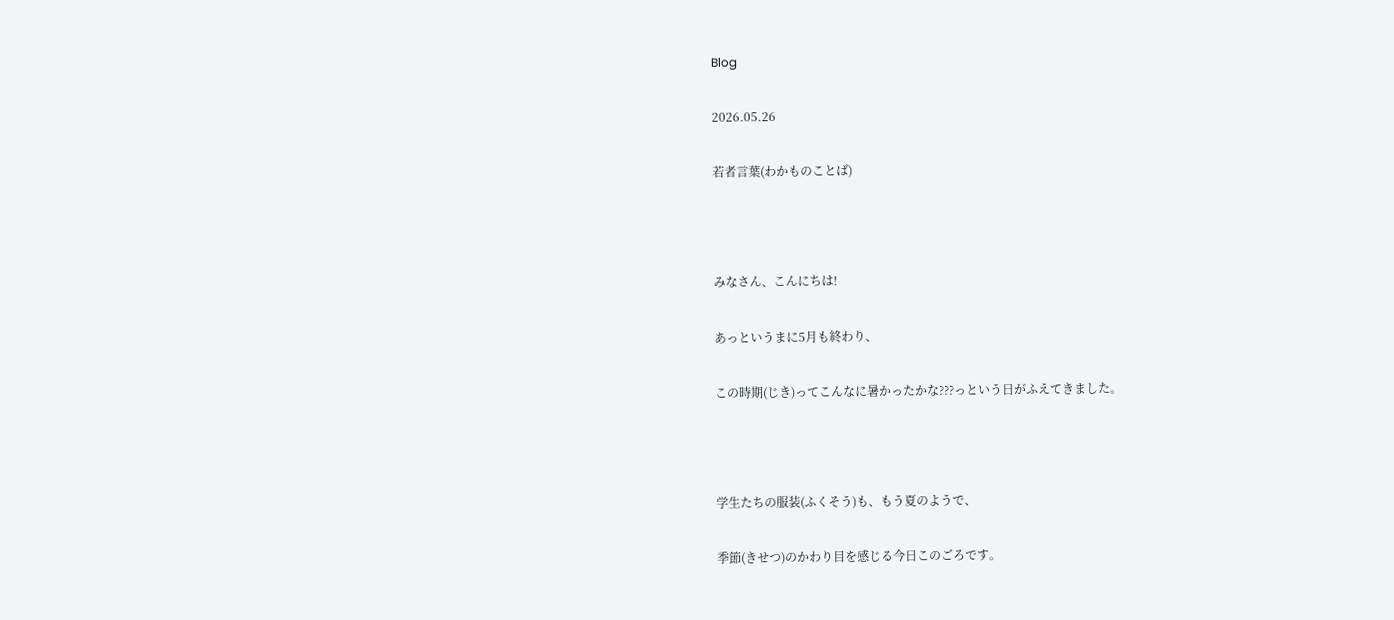Blog

2026.05.26

若者言葉(わかものことば)



みなさん、こんにちは!

あっというまに5月も終わり、

この時期(じき)ってこんなに暑かったかな???っという日がふえてきました。



学生たちの服装(ふくそう)も、もう夏のようで、

季節(きせつ)のかわり目を感じる今日このごろです。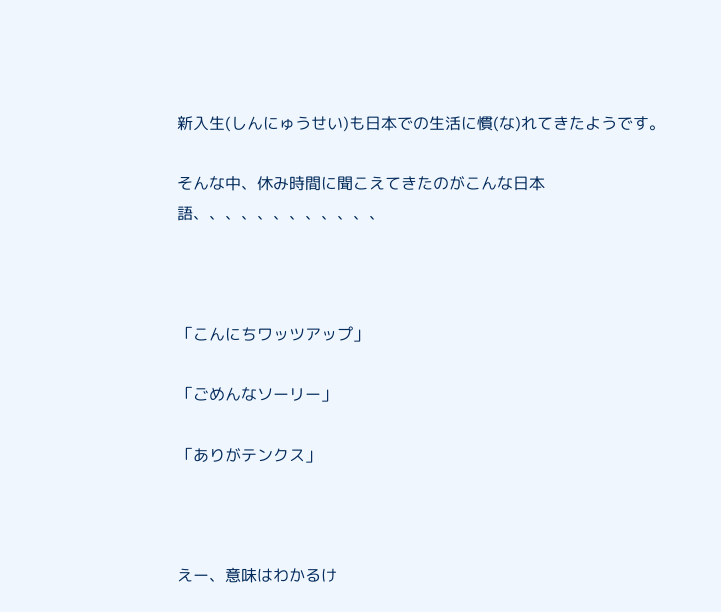新入生(しんにゅうせい)も日本での生活に慣(な)れてきたようです。

そんな中、休み時間に聞こえてきたのがこんな日本語、、、、、、、、、、、、



「こんにちワッツアップ」

「ごめんなソーリー」

「ありがテンクス」



えー、意味はわかるけ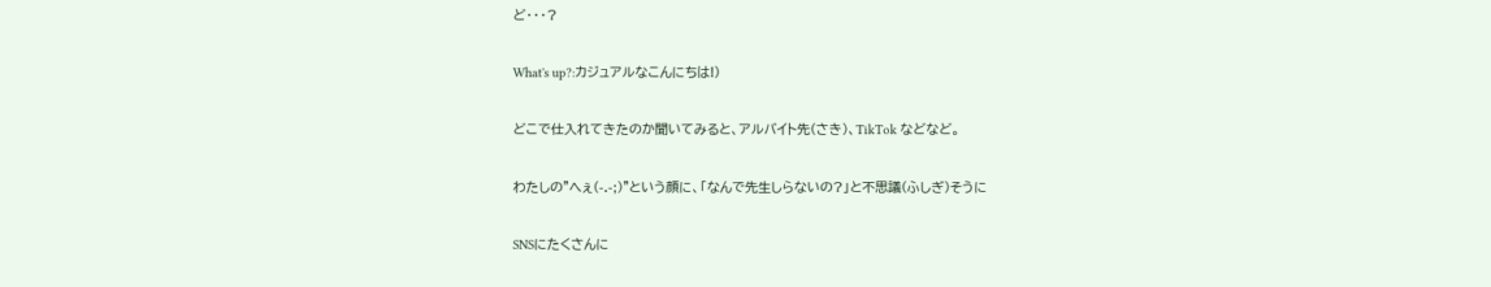ど・・・?

What's up?:カジュアルなこんにちは!)

どこで仕入れてきたのか聞いてみると、アルバイト先(さき)、TikTok などなど。

わたしの"へぇ(-.-;)"という顔に、「なんで先生しらないの?」と不思議(ふしぎ)そうに

SNSにたくさんに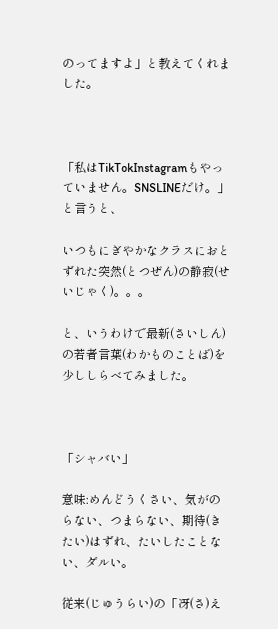のってますよ」と教えてくれました。



「私はTikTokInstagramもやっていません。SNSLINEだけ。」と言うと、

いつもにぎやかなクラスにおとずれた突然(とつぜん)の静寂(せいじゃく)。。。

と、いうわけで最新(さいしん)の若者言葉(わかものことば)を少ししらべてみました。



「シャバい」

意味:めんどうくさい、気がのらない、つまらない、期待(きたい)はずれ、たいしたことない、ダルい。

従来(じゅうらい)の「冴(さ)え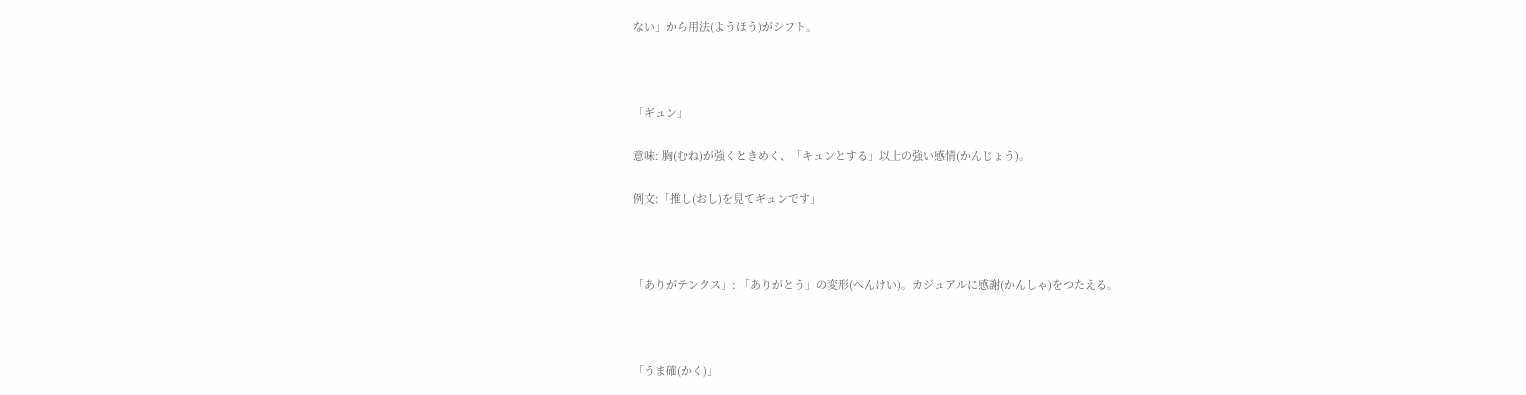ない」から用法(ようほう)がシフト。



「ギュン」

意味: 胸(むね)が強くときめく、「キュンとする」以上の強い感情(かんじょう)。

例文:「推し(おし)を見てギュンです」



「ありがテンクス」: 「ありがとう」の変形(へんけい)。カジュアルに感謝(かんしゃ)をつたえる。



「うま確(かく)」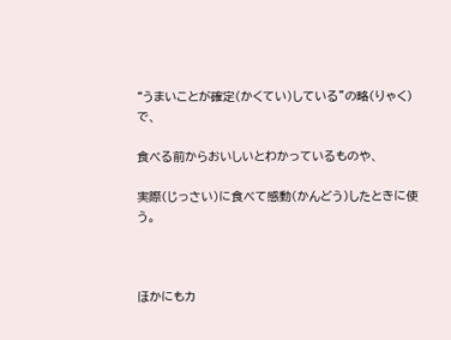“うまいことが確定(かくてい)している”の略(りゃく)で、

食べる前からおいしいとわかっているものや、

実際(じっさい)に食べて感動(かんどう)したときに使う。



ほかにもカ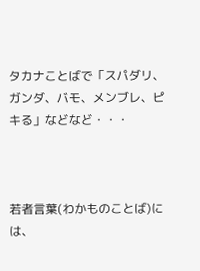タカナことばで「スパダリ、ガンダ、バモ、メンブレ、ピキる」などなど・・・



若者言葉(わかものことば)には、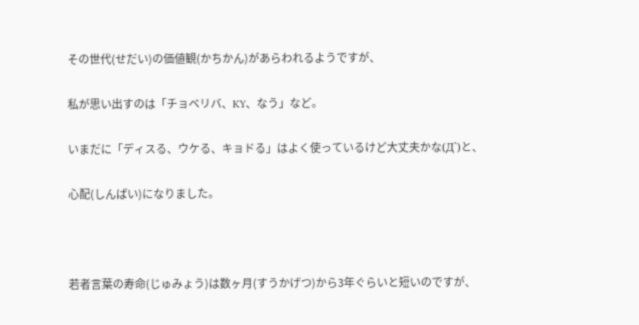その世代(せだい)の価値観(かちかん)があらわれるようですが、

私が思い出すのは「チョベリバ、KY、なう」など。

いまだに「ディスる、ウケる、キョドる」はよく使っているけど大丈夫かな(Д`)と、

心配(しんぱい)になりました。



若者言葉の寿命(じゅみょう)は数ヶ月(すうかげつ)から3年ぐらいと短いのですが、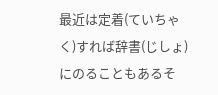最近は定着(ていちゃく)すれば辞書(じしょ)にのることもあるそ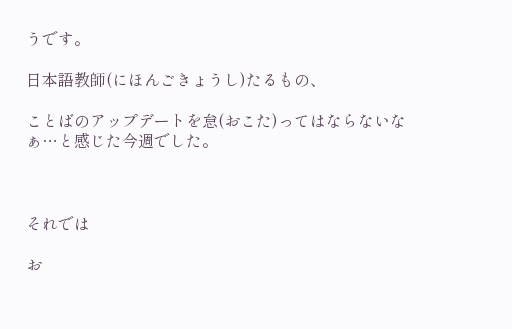うです。

日本語教師(にほんごきょうし)たるもの、

ことばのアップデートを怠(おこた)ってはならないなぁ…と感じた今週でした。



それでは

お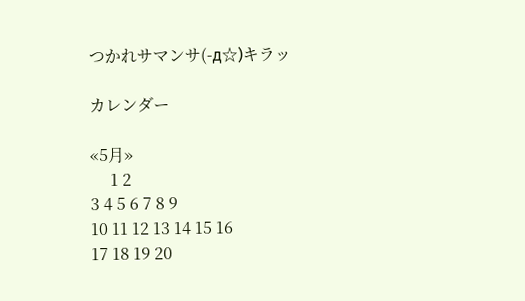つかれサマンサ(-д☆)キラッ

カレンダー

«5月»
     1 2
3 4 5 6 7 8 9
10 11 12 13 14 15 16
17 18 19 20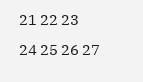21 22 23
24 25 26 27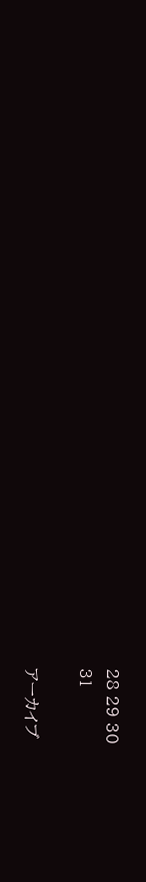28 29 30
31

アーカイブ